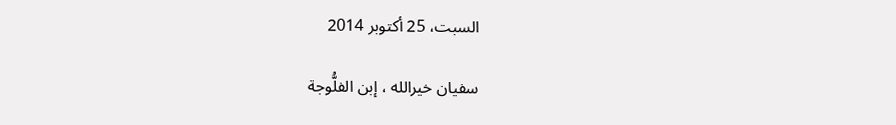السبت، 25 أكتوبر 2014

سفيان خيرالله ، إبن الفلُّوجة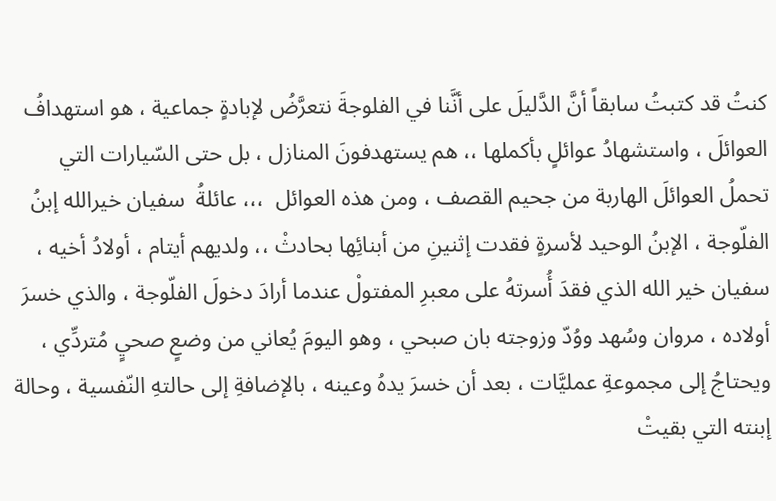كنتُ قد كتبتُ سابقاً أنَّ الدَّليلَ على أنَّنا في الفلوجةَ نتعرَّضُ لإبادةٍ جماعية ، هو استهدافُ العوائلَ ، واستشهادُ عوائلٍ بأكملها ،، هم يستهدفونَ المنازل ، بل حتى السّيارات التي تحملُ العوائلَ الهاربة من جحيم القصف ، ومن هذه العوائل  ،،، عائلةُ  سفيان خيرالله إبنُ الفلّوجة ، الإبنُ الوحيد لأسرةٍ فقدت إثنينِ من أبنائِها بحادثْ ،، ولديهم أيتام ، أولادُ أخيه ، سفيان خير الله الذي فقدَ أُسرتهُ على معبرِ المفتولْ عندما أرادَ دخولَ الفلّوجة ، والذي خسرَ أولاده ، مروان وسُهد ووُدّ وزوجته بان صبحي ، وهو اليومَ يُعاني من وضعٍ صحيٍ مُتردِّي ، ويحتاجُ إلى مجموعةِ عمليَّات ، بعد أن خسرَ يدهُ وعينه ، بالإضافةِ إلى حالتهِ النّفسية ، وحالة إبنته التي بقيتْ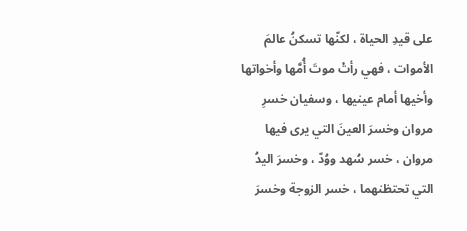على قيدِ الحياة ، لكنّها تسكنُ عالمَ الأموات ، فهي رأتْ موتَ أُمَّها وأخواتها وأخيها أمام عينيها ، وسفيان خسرِ مروان وخسرَ العينَ التي يرى فيها مروان ، خسر سُهد ووُدّ ، وخسرَ اليدُ التي تحتظنهما ، خسر الزوجة وخسرَ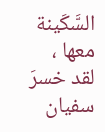السَّكَينة معها ، لقد خسرَ سفيان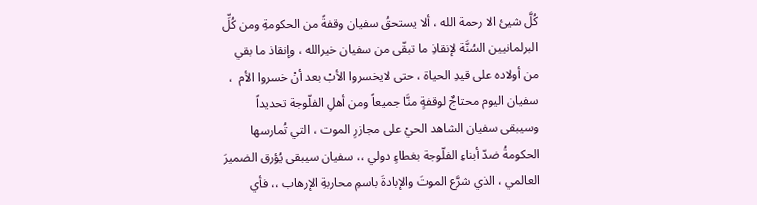كُلَّ شيئ الا رحمة الله ، ألا يستحقُ سفيان وقفةً من الحكومةِ ومن كُلِّ البرلمانيين السُنَّة لإنقاذِ ما تبقّى من سفيان خيرالله ، وإنقاذ ما بقي من أولاده على قيدِ الحياة ، حتى لايخسروا الأبْ بعد أنْ خسروا الأم  ، سفيان اليوم محتاجٌ لوقفةٍ منَّا جميعاً ومن أهلِ الفلّوجة تحديداً وسيبقى سفيان الشاهد الحيْ على مجازرِ الموت ، التي تُمارسها الحكومةُ ضدّ أبناءِ الفلّوجة بغطاءٍ دولي ،، سفيان سيبقى يُؤرق الضميرَ العالمي ، الذي شرَّع الموتَ والإبادةَ باسمِ محاربةِ الإرهاب ،، فأي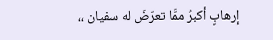إرهابٍ أكبرُ ممَّا تعرّضَ له سفيان ،،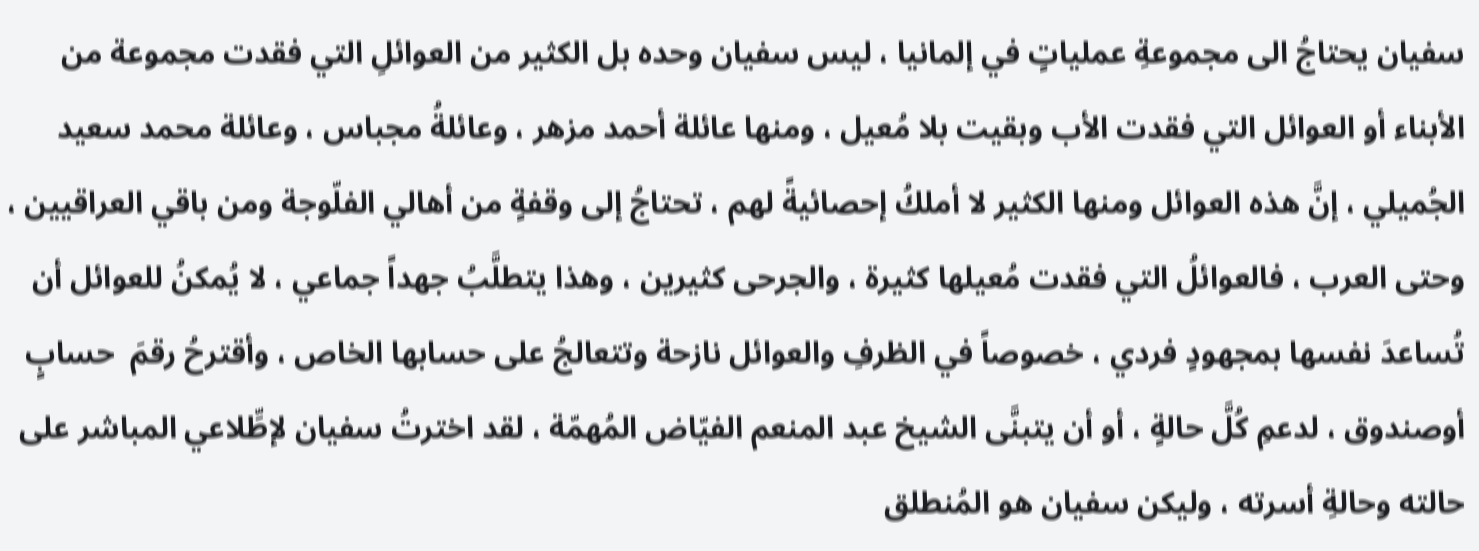سفيان يحتاجُ الى مجموعةِ عملياتٍ في إلمانيا ، ليس سفيان وحده بل الكثير من العوائلِ التي فقدت مجموعة من الأبناء أو العوائل التي فقدت الأب وبقيت بلا مُعيل ، ومنها عائلة أحمد مزهر ، وعائلةُ مجباس ، وعائلة محمد سعيد الجُميلي ، إنَّ هذه العوائل ومنها الكثير لا أملكُ إحصائيةً لهم ، تحتاجُ إلى وقفةٍ من أهالي الفلّوجة ومن باقي العراقيين ، وحتى العرب ، فالعوائلُ التي فقدت مُعيلها كثيرة ، والجرحى كثيرين ، وهذا يتطلَّبُ جهداً جماعي ، لا يُمكنُ للعوائل أن تُساعدَ نفسها بمجهودٍ فردي ، خصوصاً في الظرفِ والعوائل نازحة وتتعالجُ على حسابها الخاص ، وأقترحُ رقمَ  حسابٍ أوصندوق ، لدعمِ كُلَّ حالةٍ ، أو أن يتبنَّى الشيخ عبد المنعم الفيّاض المُهمّة ، لقد اخترتُ سفيان لإطِّلاعي المباشر على حالته وحالةِ أسرته ، وليكن سفيان هو المُنطلق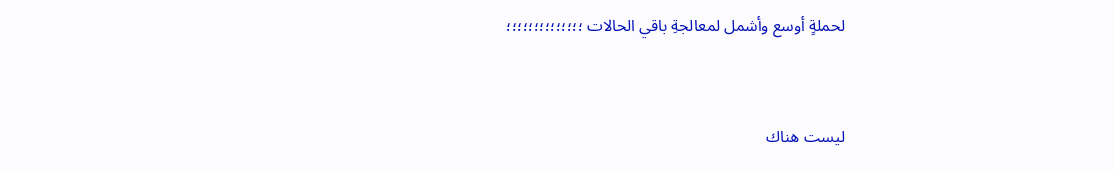لحملةٍ أوسع وأشمل لمعالجةِ باقي الحالات ؛؛؛؛؛؛؛؛؛؛؛؛؛؛


ليست هناك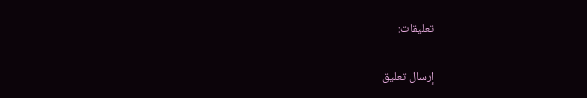تعليقات:

إرسال تعليق